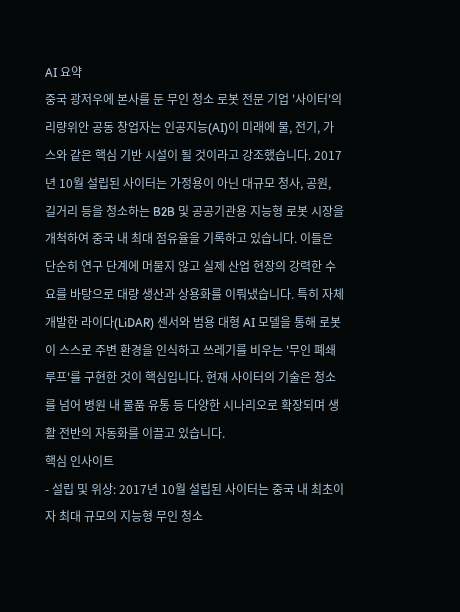AI 요약
중국 광저우에 본사를 둔 무인 청소 로봇 전문 기업 '사이터'의 리량위안 공동 창업자는 인공지능(AI)이 미래에 물, 전기, 가스와 같은 핵심 기반 시설이 될 것이라고 강조했습니다. 2017년 10월 설립된 사이터는 가정용이 아닌 대규모 청사, 공원, 길거리 등을 청소하는 B2B 및 공공기관용 지능형 로봇 시장을 개척하여 중국 내 최대 점유율을 기록하고 있습니다. 이들은 단순히 연구 단계에 머물지 않고 실제 산업 현장의 강력한 수요를 바탕으로 대량 생산과 상용화를 이뤄냈습니다. 특히 자체 개발한 라이다(LiDAR) 센서와 범용 대형 AI 모델을 통해 로봇이 스스로 주변 환경을 인식하고 쓰레기를 비우는 '무인 폐쇄 루프'를 구현한 것이 핵심입니다. 현재 사이터의 기술은 청소를 넘어 병원 내 물품 유통 등 다양한 시나리오로 확장되며 생활 전반의 자동화를 이끌고 있습니다.
핵심 인사이트
- 설립 및 위상: 2017년 10월 설립된 사이터는 중국 내 최초이자 최대 규모의 지능형 무인 청소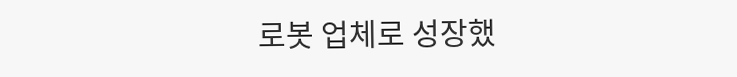로봇 업체로 성장했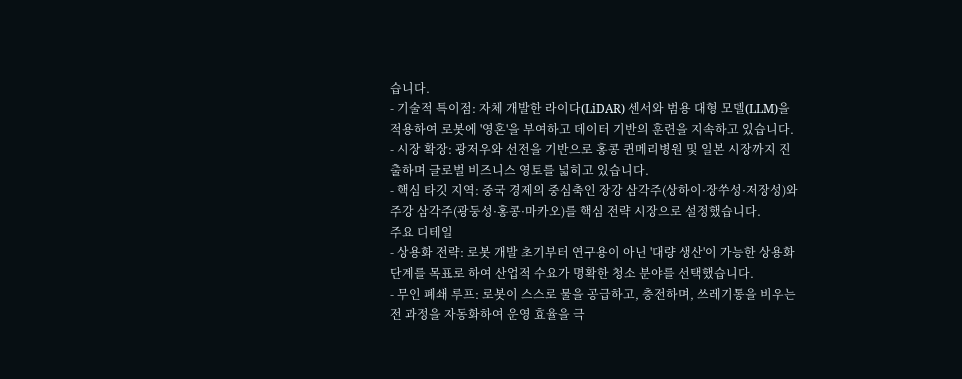습니다.
- 기술적 특이점: 자체 개발한 라이다(LiDAR) 센서와 범용 대형 모델(LLM)을 적용하여 로봇에 '영혼'을 부여하고 데이터 기반의 훈련을 지속하고 있습니다.
- 시장 확장: 광저우와 선전을 기반으로 홍콩 퀸메리병원 및 일본 시장까지 진출하며 글로벌 비즈니스 영토를 넓히고 있습니다.
- 핵심 타깃 지역: 중국 경제의 중심축인 장강 삼각주(상하이·장쑤성·저장성)와 주강 삼각주(광둥성·홍콩·마카오)를 핵심 전략 시장으로 설정했습니다.
주요 디테일
- 상용화 전략: 로봇 개발 초기부터 연구용이 아닌 '대량 생산'이 가능한 상용화 단계를 목표로 하여 산업적 수요가 명확한 청소 분야를 선택했습니다.
- 무인 폐쇄 루프: 로봇이 스스로 물을 공급하고, 충전하며, 쓰레기통을 비우는 전 과정을 자동화하여 운영 효율을 극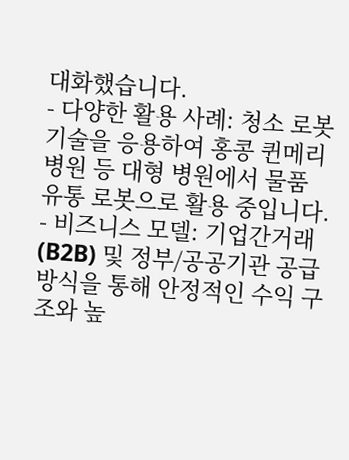대화했습니다.
- 다양한 활용 사례: 청소 로봇 기술을 응용하여 홍콩 퀸메리병원 등 대형 병원에서 물품 유통 로봇으로 활용 중입니다.
- 비즈니스 모델: 기업간거래(B2B) 및 정부/공공기관 공급 방식을 통해 안정적인 수익 구조와 높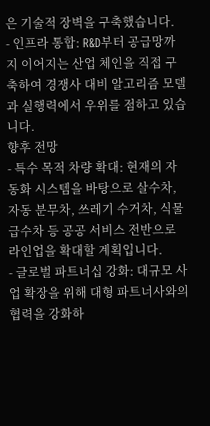은 기술적 장벽을 구축했습니다.
- 인프라 통합: R&D부터 공급망까지 이어지는 산업 체인을 직접 구축하여 경쟁사 대비 알고리즘 모델과 실행력에서 우위를 점하고 있습니다.
향후 전망
- 특수 목적 차량 확대: 현재의 자동화 시스템을 바탕으로 살수차, 자동 분무차, 쓰레기 수거차, 식물 급수차 등 공공 서비스 전반으로 라인업을 확대할 계획입니다.
- 글로벌 파트너십 강화: 대규모 사업 확장을 위해 대형 파트너사와의 협력을 강화하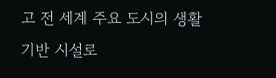고 전 세계 주요 도시의 생활 기반 시설로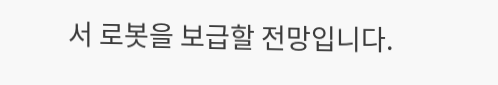서 로봇을 보급할 전망입니다.